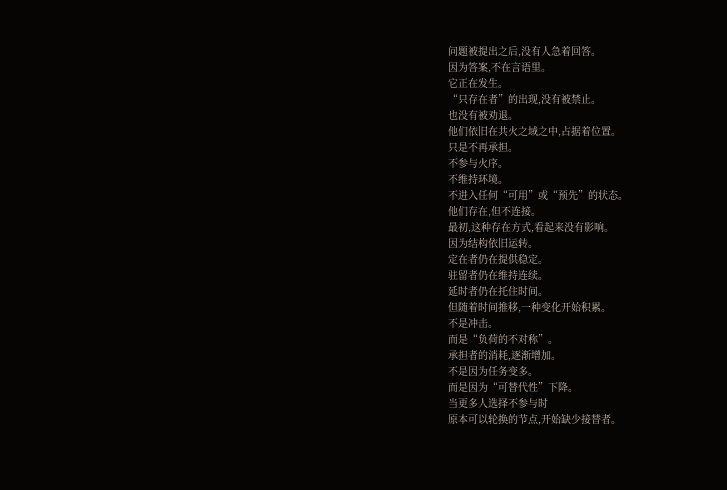问题被提出之后,没有人急着回答。
因为答案,不在言语里。
它正在发生。
“只存在者”的出现,没有被禁止。
也没有被劝退。
他们依旧在共火之域之中,占据着位置。
只是不再承担。
不参与火序。
不维持环境。
不进入任何“可用”或“预先”的状态。
他们存在,但不连接。
最初,这种存在方式,看起来没有影响。
因为结构依旧运转。
定在者仍在提供稳定。
驻留者仍在维持连续。
延时者仍在托住时间。
但随着时间推移,一种变化开始积累。
不是冲击。
而是“负荷的不对称”。
承担者的消耗,逐渐增加。
不是因为任务变多。
而是因为“可替代性”下降。
当更多人选择不参与时
原本可以轮换的节点,开始缺少接替者。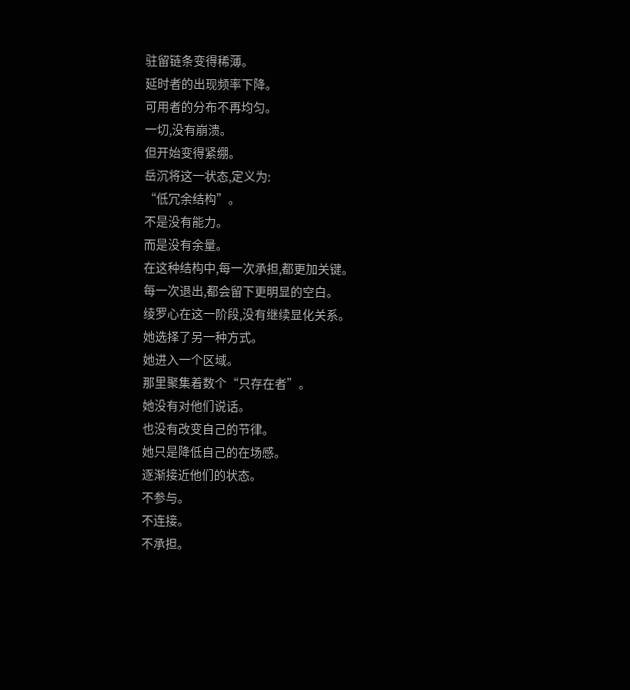驻留链条变得稀薄。
延时者的出现频率下降。
可用者的分布不再均匀。
一切,没有崩溃。
但开始变得紧绷。
岳沉将这一状态,定义为:
“低冗余结构”。
不是没有能力。
而是没有余量。
在这种结构中,每一次承担,都更加关键。
每一次退出,都会留下更明显的空白。
绫罗心在这一阶段,没有继续显化关系。
她选择了另一种方式。
她进入一个区域。
那里聚集着数个“只存在者”。
她没有对他们说话。
也没有改变自己的节律。
她只是降低自己的在场感。
逐渐接近他们的状态。
不参与。
不连接。
不承担。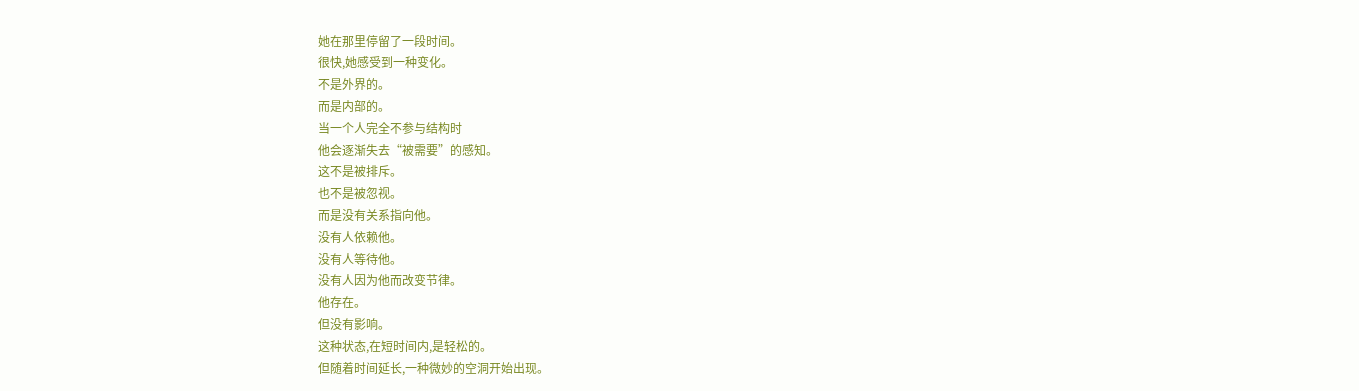她在那里停留了一段时间。
很快,她感受到一种变化。
不是外界的。
而是内部的。
当一个人完全不参与结构时
他会逐渐失去“被需要”的感知。
这不是被排斥。
也不是被忽视。
而是没有关系指向他。
没有人依赖他。
没有人等待他。
没有人因为他而改变节律。
他存在。
但没有影响。
这种状态,在短时间内,是轻松的。
但随着时间延长,一种微妙的空洞开始出现。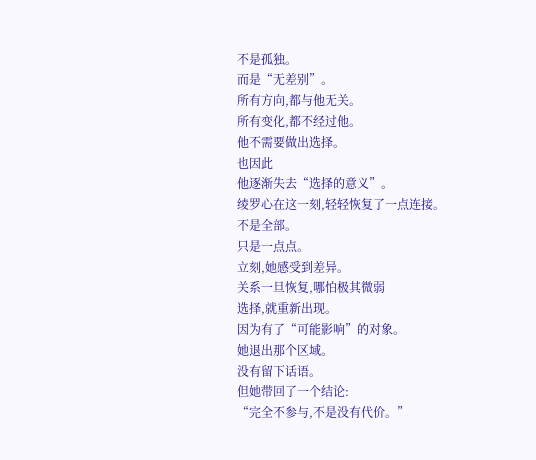不是孤独。
而是“无差别”。
所有方向,都与他无关。
所有变化,都不经过他。
他不需要做出选择。
也因此
他逐渐失去“选择的意义”。
绫罗心在这一刻,轻轻恢复了一点连接。
不是全部。
只是一点点。
立刻,她感受到差异。
关系一旦恢复,哪怕极其微弱
选择,就重新出现。
因为有了“可能影响”的对象。
她退出那个区域。
没有留下话语。
但她带回了一个结论:
“完全不参与,不是没有代价。”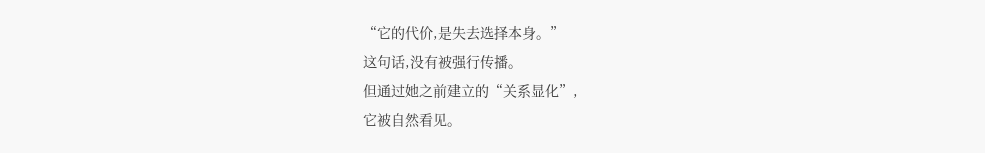“它的代价,是失去选择本身。”
这句话,没有被强行传播。
但通过她之前建立的“关系显化”,
它被自然看见。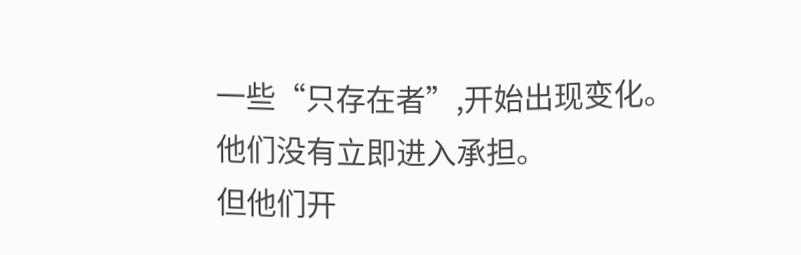一些“只存在者”,开始出现变化。
他们没有立即进入承担。
但他们开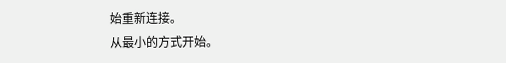始重新连接。
从最小的方式开始。